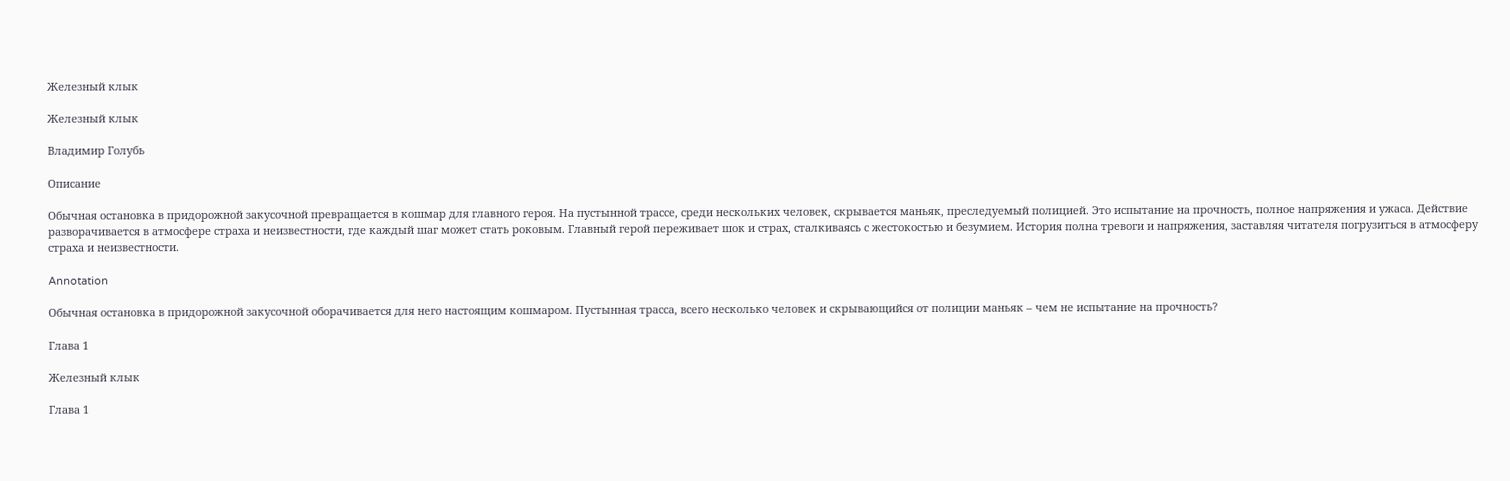Железный клык

Железный клык

Владимир Голубь

Описание

Обычная остановка в придорожной закусочной превращается в кошмар для главного героя. На пустынной трассе, среди нескольких человек, скрывается маньяк, преследуемый полицией. Это испытание на прочность, полное напряжения и ужаса. Действие разворачивается в атмосфере страха и неизвестности, где каждый шаг может стать роковым. Главный герой переживает шок и страх, сталкиваясь с жестокостью и безумием. История полна тревоги и напряжения, заставляя читателя погрузиться в атмосферу страха и неизвестности.

Annotation

Обычная остановка в придорожной закусочной оборачивается для него настоящим кошмаром. Пустынная трасса, всего несколько человек и скрывающийся от полиции маньяк – чем не испытание на прочность?

Глава 1

Железный клык

Глава 1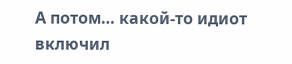А потом… какой-то идиот включил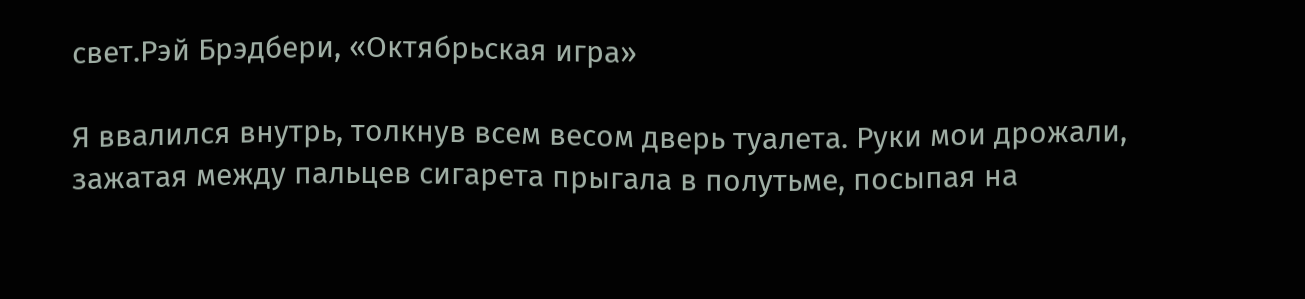свет.Рэй Брэдбери, «Октябрьская игра»

Я ввалился внутрь, толкнув всем весом дверь туалета. Руки мои дрожали, зажатая между пальцев сигарета прыгала в полутьме, посыпая на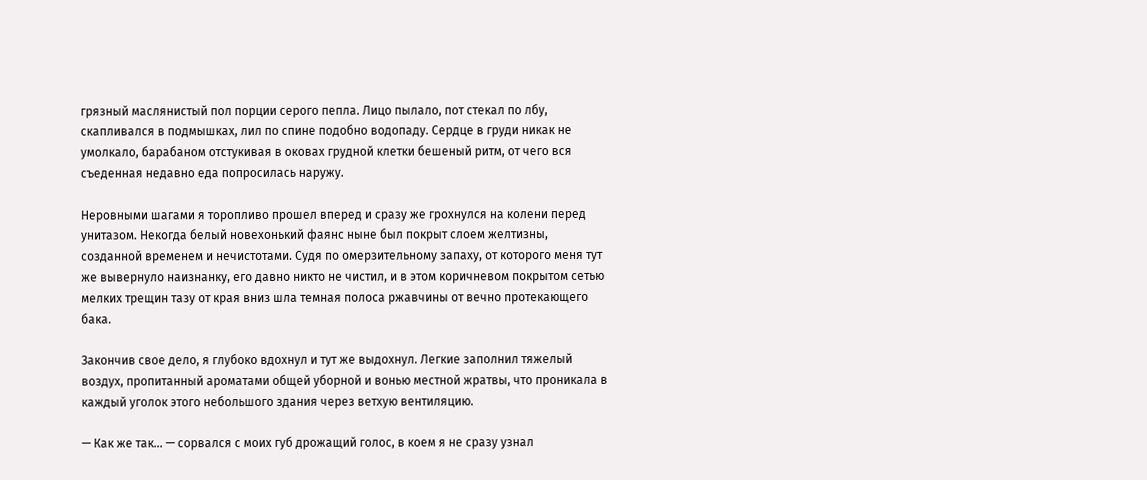грязный маслянистый пол порции серого пепла. Лицо пылало, пот стекал по лбу, скапливался в подмышках, лил по спине подобно водопаду. Сердце в груди никак не умолкало, барабаном отстукивая в оковах грудной клетки бешеный ритм, от чего вся съеденная недавно еда попросилась наружу.

Неровными шагами я торопливо прошел вперед и сразу же грохнулся на колени перед унитазом. Некогда белый новехонький фаянс ныне был покрыт слоем желтизны, созданной временем и нечистотами. Судя по омерзительному запаху, от которого меня тут же вывернуло наизнанку, его давно никто не чистил, и в этом коричневом покрытом сетью мелких трещин тазу от края вниз шла темная полоса ржавчины от вечно протекающего бака.

Закончив свое дело, я глубоко вдохнул и тут же выдохнул. Легкие заполнил тяжелый воздух, пропитанный ароматами общей уборной и вонью местной жратвы, что проникала в каждый уголок этого небольшого здания через ветхую вентиляцию.

— Как же так… — сорвался с моих губ дрожащий голос, в коем я не сразу узнал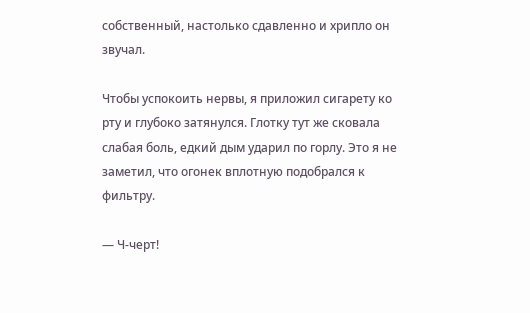собственный, настолько сдавленно и хрипло он звучал.

Чтобы успокоить нервы, я приложил сигарету ко рту и глубоко затянулся. Глотку тут же сковала слабая боль, едкий дым ударил по горлу. Это я не заметил, что огонек вплотную подобрался к фильтру.

— Ч-черт!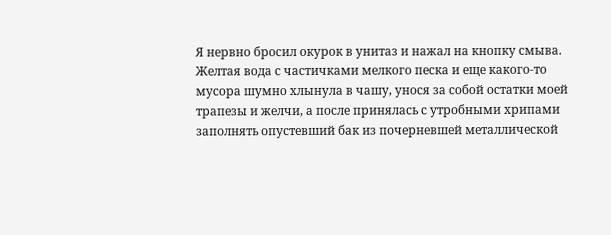Я нервно бросил окурок в унитаз и нажал на кнопку смыва. Желтая вода с частичками мелкого песка и еще какого-то мусора шумно хлынула в чашу, унося за собой остатки моей трапезы и желчи, а после принялась с утробными хрипами заполнять опустевший бак из почерневшей металлической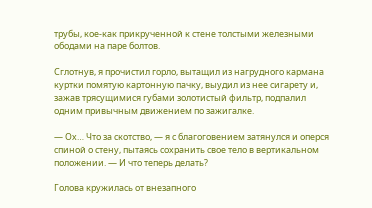трубы, кое-как прикрученной к стене толстыми железными ободами на паре болтов.

Сглотнув, я прочистил горло, вытащил из нагрудного кармана куртки помятую картонную пачку, выудил из нее сигарету и, зажав трясущимися губами золотистый фильтр, подпалил одним привычным движением по зажигалке.

— Ох… Что за скотство, — я с благоговением затянулся и оперся спиной о стену, пытаясь сохранить свое тело в вертикальном положении. — И что теперь делать?

Голова кружилась от внезапного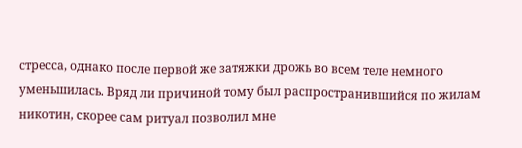стресса, однако после первой же затяжки дрожь во всем теле немного уменьшилась. Вряд ли причиной тому был распространившийся по жилам никотин, скорее сам ритуал позволил мне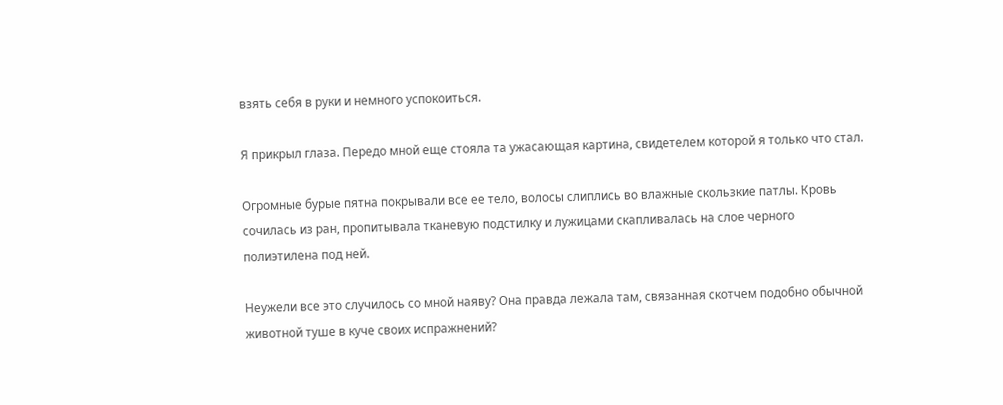взять себя в руки и немного успокоиться.

Я прикрыл глаза. Передо мной еще стояла та ужасающая картина, свидетелем которой я только что стал.

Огромные бурые пятна покрывали все ее тело, волосы слиплись во влажные скользкие патлы. Кровь сочилась из ран, пропитывала тканевую подстилку и лужицами скапливалась на слое черного полиэтилена под ней.

Неужели все это случилось со мной наяву? Она правда лежала там, связанная скотчем подобно обычной животной туше в куче своих испражнений?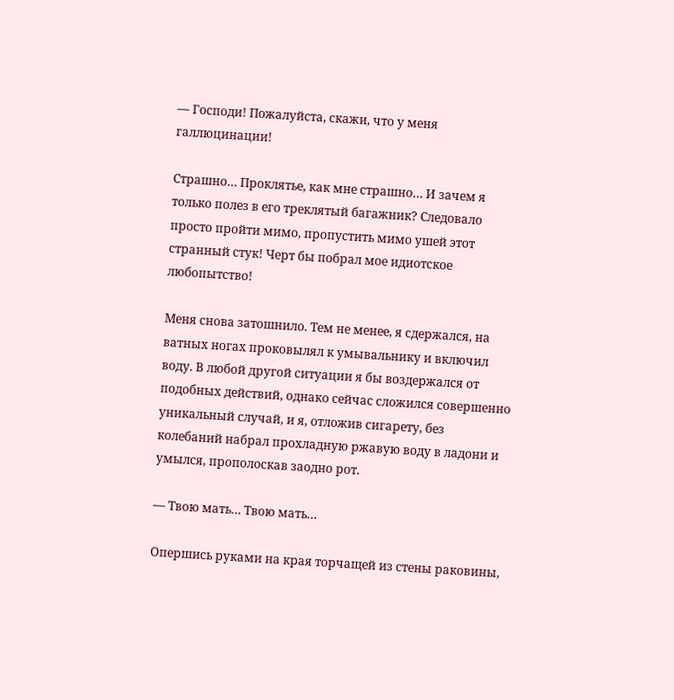— Господи! Пожалуйста, скажи, что у меня галлюцинации!

Страшно… Проклятье, как мне страшно… И зачем я только полез в его треклятый багажник? Следовало просто пройти мимо, пропустить мимо ушей этот странный стук! Черт бы побрал мое идиотское любопытство!

Меня снова затошнило. Тем не менее, я сдержался, на ватных ногах проковылял к умывальнику и включил воду. В любой другой ситуации я бы воздержался от подобных действий, однако сейчас сложился совершенно уникальный случай, и я, отложив сигарету, без колебаний набрал прохладную ржавую воду в ладони и умылся, прополоскав заодно рот.

— Твою мать… Твою мать…

Опершись руками на края торчащей из стены раковины,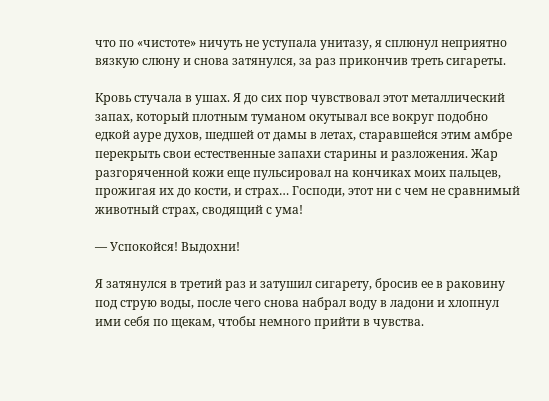что по «чистоте» ничуть не уступала унитазу, я сплюнул неприятно вязкую слюну и снова затянулся, за раз прикончив треть сигареты.

Кровь стучала в ушах. Я до сих пор чувствовал этот металлический запах, который плотным туманом окутывал все вокруг подобно едкой ауре духов, шедшей от дамы в летах, старавшейся этим амбре перекрыть свои естественные запахи старины и разложения. Жар разгоряченной кожи еще пульсировал на кончиках моих пальцев, прожигая их до кости, и страх… Господи, этот ни с чем не сравнимый животный страх, сводящий с ума!

— Успокойся! Выдохни!

Я затянулся в третий раз и затушил сигарету, бросив ее в раковину под струю воды, после чего снова набрал воду в ладони и хлопнул ими себя по щекам, чтобы немного прийти в чувства.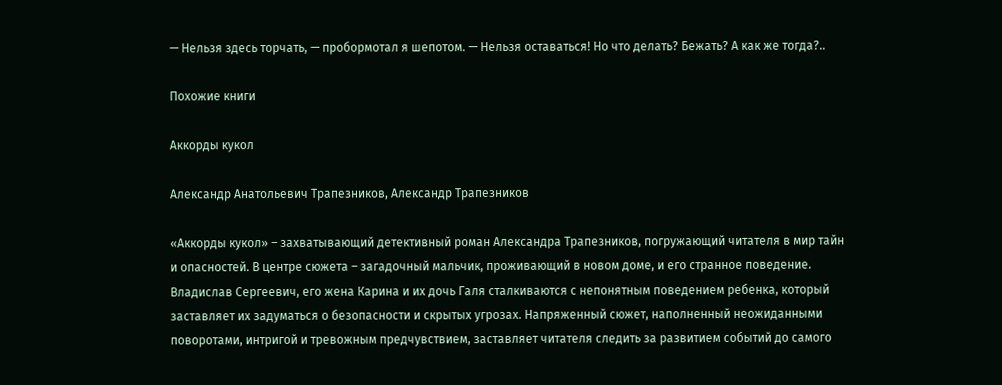— Нельзя здесь торчать, — пробормотал я шепотом. — Нельзя оставаться! Но что делать? Бежать? А как же тогда?..

Похожие книги

Аккорды кукол

Александр Анатольевич Трапезников, Александр Трапезников

«Аккорды кукол» – захватывающий детективный роман Александра Трапезников, погружающий читателя в мир тайн и опасностей. В центре сюжета – загадочный мальчик, проживающий в новом доме, и его странное поведение. Владислав Сергеевич, его жена Карина и их дочь Галя сталкиваются с непонятным поведением ребенка, который заставляет их задуматься о безопасности и скрытых угрозах. Напряженный сюжет, наполненный неожиданными поворотами, интригой и тревожным предчувствием, заставляет читателя следить за развитием событий до самого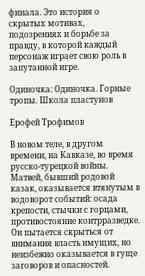финала. Это история о скрытых мотивах, подозрениях и борьбе за правду, в которой каждый персонаж играет свою роль в запутанной игре.

Одиночка: Одиночка. Горные тропы. Школа пластунов

Ерофей Трофимов

В новом теле, в другом времени, на Кавказе, во время русско-турецкой войны. Матвей, бывший родовой казак, оказывается втянутым в водоворот событий: осада крепости, стычки с горцами, противостояние контрразведке. Он пытается скрыться от внимания власть имущих, но неизбежно оказывается в гуще заговоров и опасностей.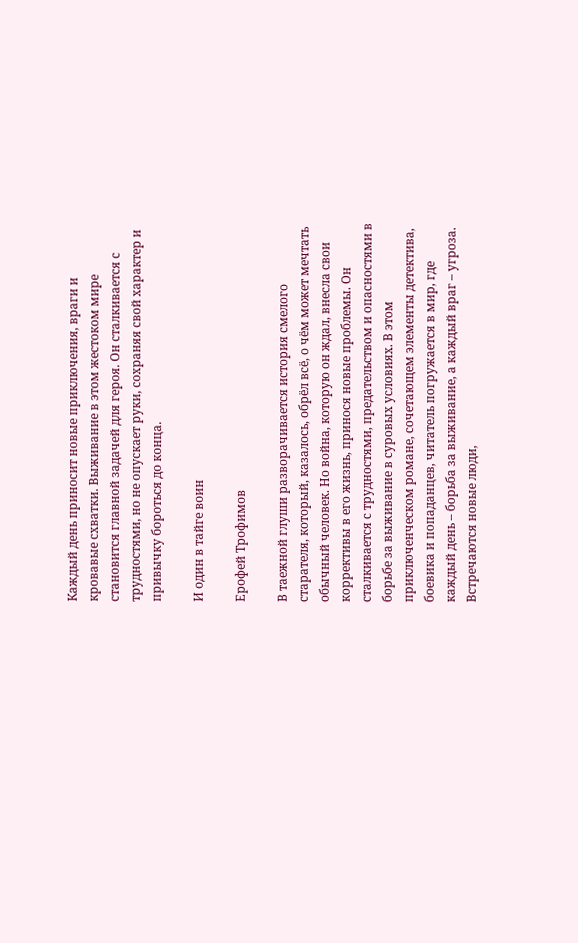Каждый день приносит новые приключения, враги и кровавые схватки. Выживание в этом жестоком мире становится главной задачей для героя. Он сталкивается с трудностями, но не опускает руки, сохраняя свой характер и привычку бороться до конца.

И один в тайге воин

Ерофей Трофимов

В таежной глуши разворачивается история смелого старателя, который, казалось, обрёл всё, о чём может мечтать обычный человек. Но война, которую он ждал, внесла свои коррективы в его жизнь, принося новые проблемы. Он сталкивается с трудностями, предательством и опасностями в борьбе за выживание в суровых условиях. В этом приключенческом романе, сочетающем элементы детектива, боевика и попаданцев, читатель погружается в мир, где каждый день – борьба за выживание, а каждый враг – угроза. Встречаются новые люди,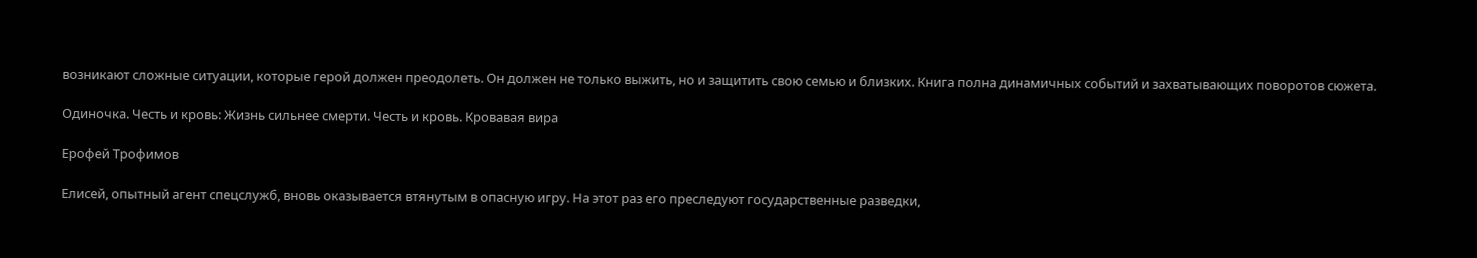возникают сложные ситуации, которые герой должен преодолеть. Он должен не только выжить, но и защитить свою семью и близких. Книга полна динамичных событий и захватывающих поворотов сюжета.

Одиночка. Честь и кровь: Жизнь сильнее смерти. Честь и кровь. Кровавая вира

Ерофей Трофимов

Елисей, опытный агент спецслужб, вновь оказывается втянутым в опасную игру. На этот раз его преследуют государственные разведки,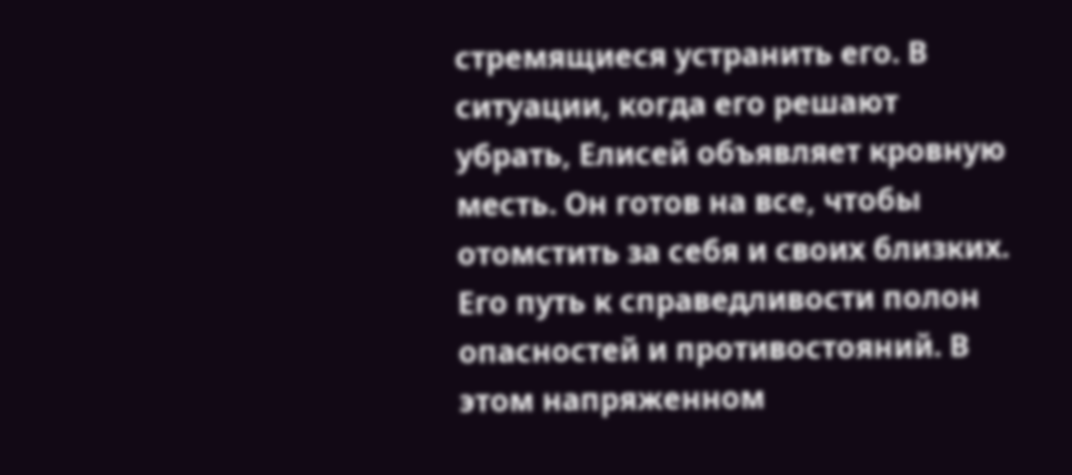стремящиеся устранить его. В ситуации, когда его решают убрать, Елисей объявляет кровную месть. Он готов на все, чтобы отомстить за себя и своих близких. Его путь к справедливости полон опасностей и противостояний. В этом напряженном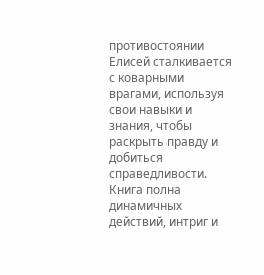противостоянии Елисей сталкивается с коварными врагами, используя свои навыки и знания, чтобы раскрыть правду и добиться справедливости. Книга полна динамичных действий, интриг и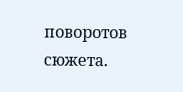поворотов сюжета.